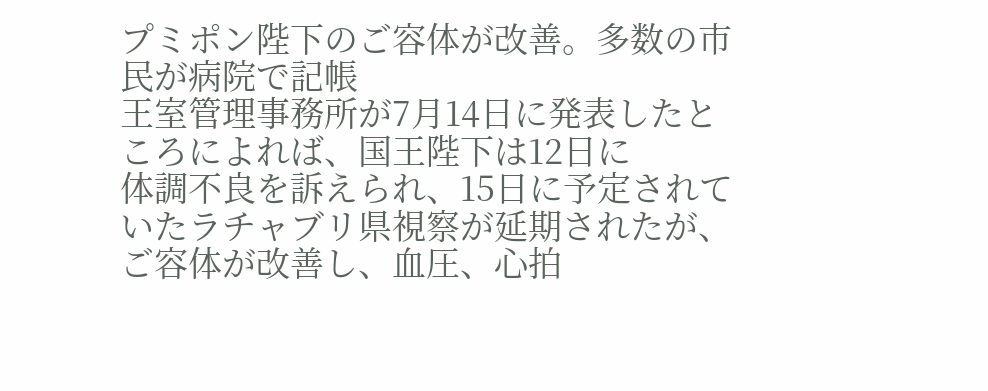プミポン陛下のご容体が改善。多数の市民が病院で記帳
王室管理事務所が7月14日に発表したところによれば、国王陛下は12日に
体調不良を訴えられ、15日に予定されていたラチャブリ県視察が延期されたが、
ご容体が改善し、血圧、心拍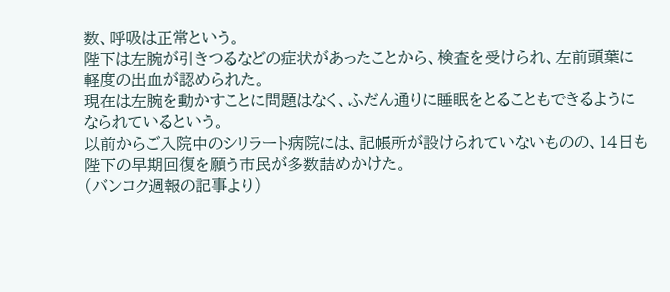数、呼吸は正常という。
陛下は左腕が引きつるなどの症状があったことから、検査を受けられ、左前頭葉に
軽度の出血が認められた。
現在は左腕を動かすことに問題はなく、ふだん通りに睡眠をとることもできるように
なられているという。
以前からご入院中のシリラート病院には、記帳所が設けられていないものの、14日も
陛下の早期回復を願う市民が多数詰めかけた。
(バンコク週報の記事より)